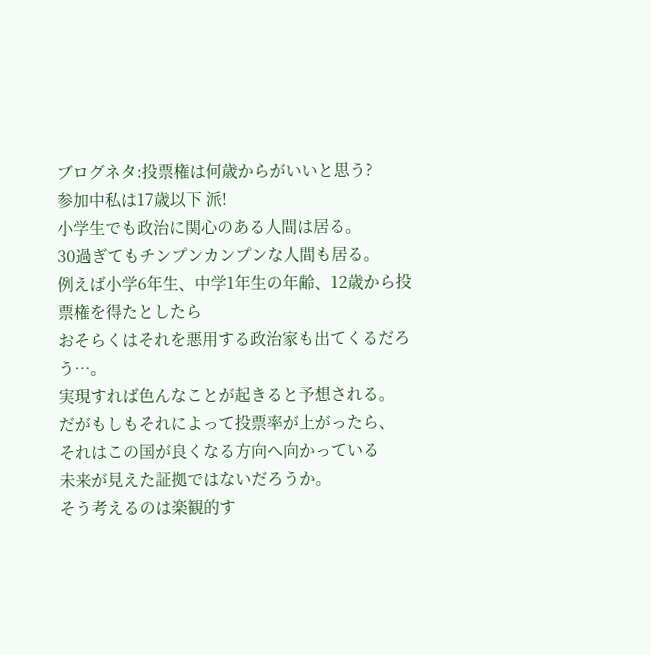ブログネタ:投票権は何歳からがいいと思う?
参加中私は17歳以下 派!
小学生でも政治に関心のある人間は居る。
30過ぎてもチンプンカンプンな人間も居る。
例えば小学6年生、中学1年生の年齢、12歳から投票権を得たとしたら
おそらくはそれを悪用する政治家も出てくるだろう…。
実現すれば色んなことが起きると予想される。
だがもしもそれによって投票率が上がったら、
それはこの国が良くなる方向へ向かっている
未来が見えた証拠ではないだろうか。
そう考えるのは楽観的す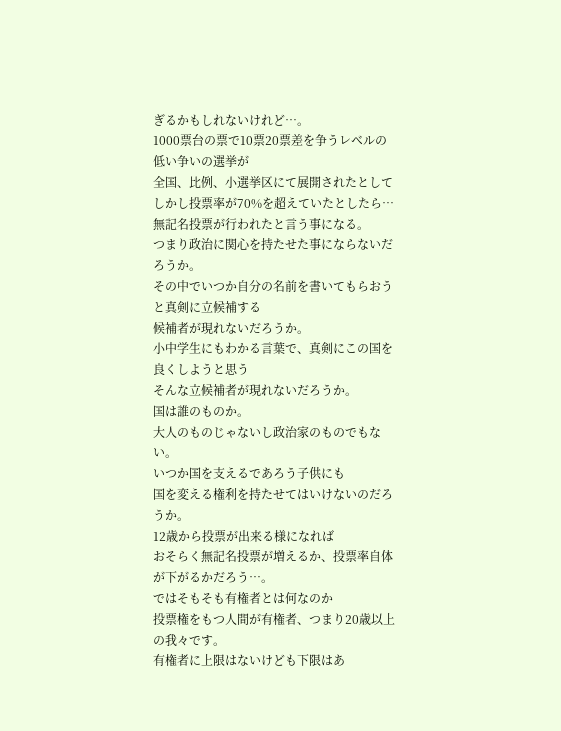ぎるかもしれないけれど…。
1000票台の票で10票20票差を争うレベルの低い争いの選挙が
全国、比例、小選挙区にて展開されたとして
しかし投票率が70%を超えていたとしたら…
無記名投票が行われたと言う事になる。
つまり政治に関心を持たせた事にならないだろうか。
その中でいつか自分の名前を書いてもらおうと真剣に立候補する
候補者が現れないだろうか。
小中学生にもわかる言葉で、真剣にこの国を良くしようと思う
そんな立候補者が現れないだろうか。
国は誰のものか。
大人のものじゃないし政治家のものでもない。
いつか国を支えるであろう子供にも
国を変える権利を持たせてはいけないのだろうか。
12歳から投票が出来る様になれば
おそらく無記名投票が増えるか、投票率自体が下がるかだろう…。
ではそもそも有権者とは何なのか
投票権をもつ人間が有権者、つまり20歳以上の我々です。
有権者に上限はないけども下限はあ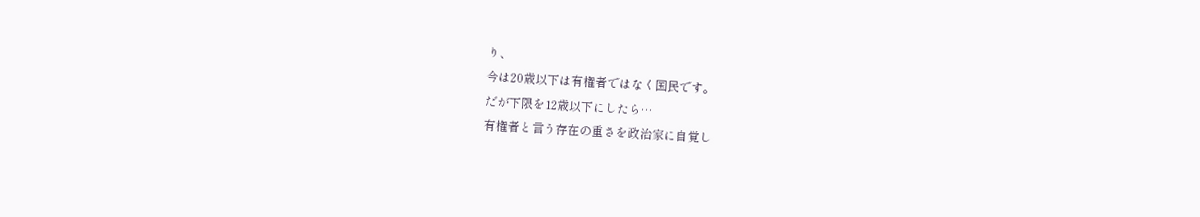り、
今は20歳以下は有権者ではなく国民です。
だが下限を12歳以下にしたら…
有権者と言う存在の重さを政治家に自覚し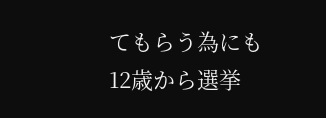てもらう為にも
12歳から選挙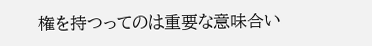権を持つってのは重要な意味合い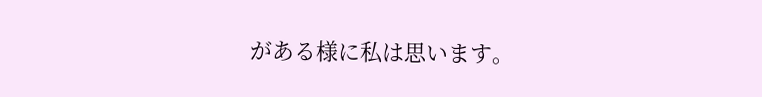がある様に私は思います。